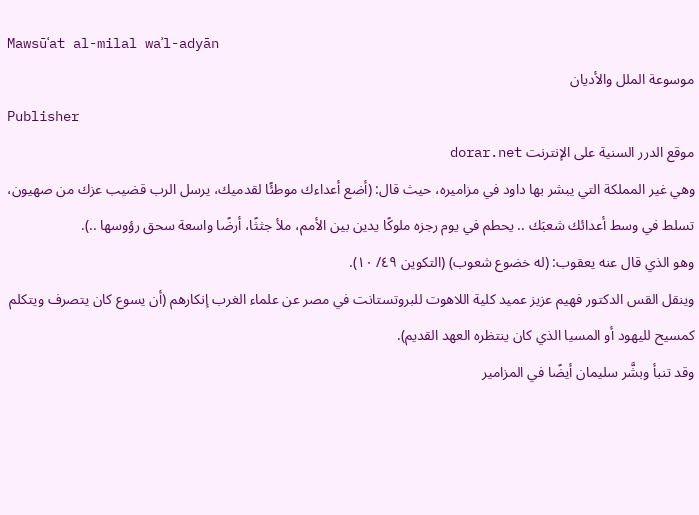Mawsūʿat al-milal waʾl-adyān
موسوعة الملل والأديان
Publisher
موقع الدرر السنية على الإنترنت dorar.net
وهي غير المملكة التي يبشر بها داود في مزاميره، حيث قال: (أضع أعداءك موطئًا لقدميك، يرسل الرب قضيب عزك من صهيون، تسلط في وسط أعدائك شعبَك .. يحطم في يوم رجزه ملوكًا يدين بين الأمم، ملأ جثثًا، أرضًا واسعة سحق رؤوسها ..).
وهو الذي قال عنه يعقوب: (له خضوع شعوب) (التكوين ٤٩/ ١٠).
وينقل القس الدكتور فهيم عزيز عميد كلية اللاهوت للبروتستانت في مصر عن علماء الغرب إنكارهم (أن يسوع كان يتصرف ويتكلم كمسيح لليهود أو المسيا الذي كان ينتظره العهد القديم).
وقد تنبأ وبشَّر سليمان أيضًا في المزامير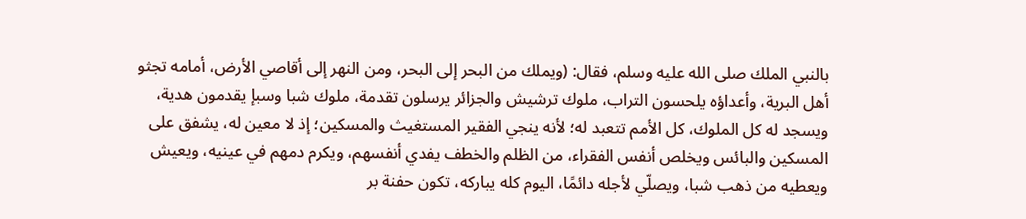بالنبي الملك صلى الله عليه وسلم، فقال: (ويملك من البحر إلى البحر، ومن النهر إلى أقاصي الأرض، أمامه تجثو أهل البرية، وأعداؤه يلحسون التراب، ملوك ترشيش والجزائر يرسلون تقدمة، ملوك شبا وسبإ يقدمون هدية، ويسجد له كل الملوك، كل الأمم تتعبد له؛ لأنه ينجي الفقير المستغيث والمسكين؛ إذ لا معين له، يشفق على المسكين والبائس ويخلص أنفس الفقراء، من الظلم والخطف يفدي أنفسهم، ويكرم دمهم في عينيه، ويعيش ويعطيه من ذهب شبا، ويصلّي لأجله دائمًا، اليوم كله يباركه، تكون حفنة بر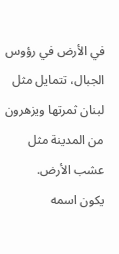في الأرض في رؤوس الجبال، تتمايل مثل لبنان ثمرتها ويزهرون من المدينة مثل عشب الأرض.
يكون اسمه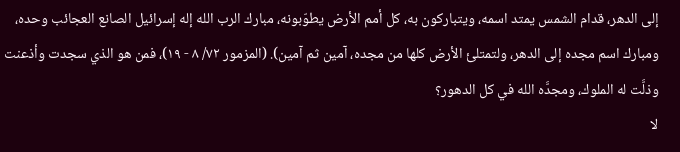إلى الدهر، قدام الشمس يمتد اسمه، ويتباركون به، كل أمم الأرض يطوّبونه، مبارك الرب الله إله إسرائيل الصانع العجائب وحده، ومبارك اسم مجده إلى الدهر، ولتمتلئ الأرض كلها من مجده، آمين ثم آمين). (المزمور ٧٢/ ٨ - ١٩)، فمن هو الذي سجدت وأذعنت وذلَّت له الملوك، ومجدَّه الله في كل الدهور؟
لا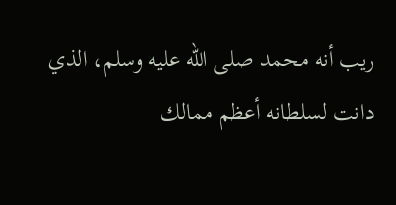ريب أنه محمد صلى الله عليه وسلم، الذي دانت لسلطانه أعظم ممالك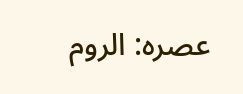عصره: الروم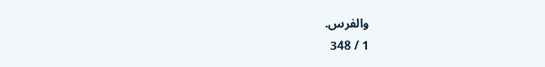والفرس.
1 / 348